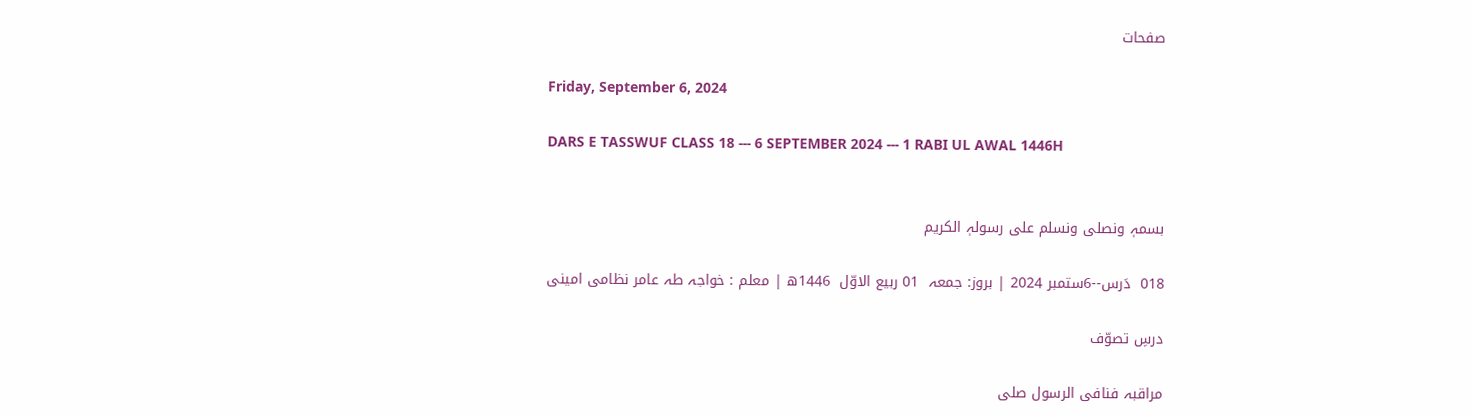صفحات

Friday, September 6, 2024

DARS E TASSWUF CLASS 18 --- 6 SEPTEMBER 2024 --- 1 RABI UL AWAL 1446H


بسمہٖ ونصلی ونسلم علی رسولہٖ الکریم

018  دَرس--6ستمبر 2024 | بروز: جمعہ  01 ربیع الاوّل  1446ھ | معلم : خواجہ طہ عامر نظامی امینی

درسِ تصوّف

مراقبہ فنافی الرسول صلى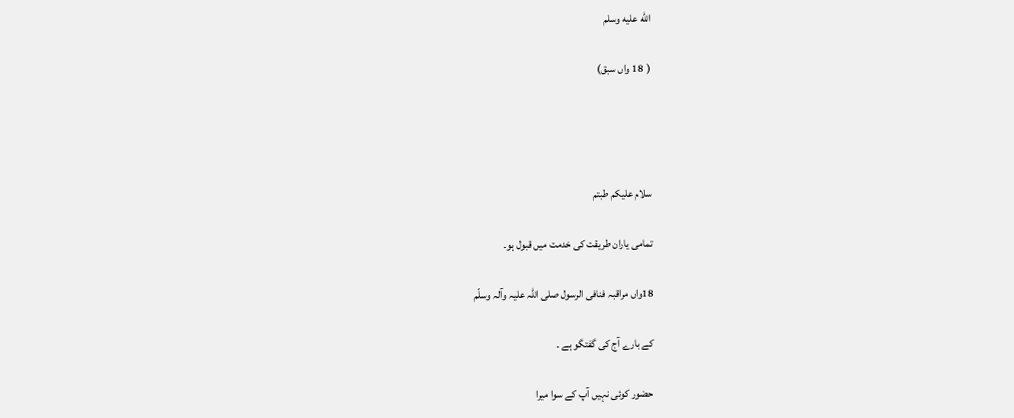الله عليه وسلم

(  18 واں سبق)




سلام علیکم طبتم

تمامی یاران طریقت کی خدمت میں قبول ہو۔

18واں مراقبہ فنافی الرسول صلی اللّٰہ علیہ وآلہ وسلّم

کے بارے آج کی گفتگو ہے ۔

حضور کوئی نہیں آپ کے سوا میرا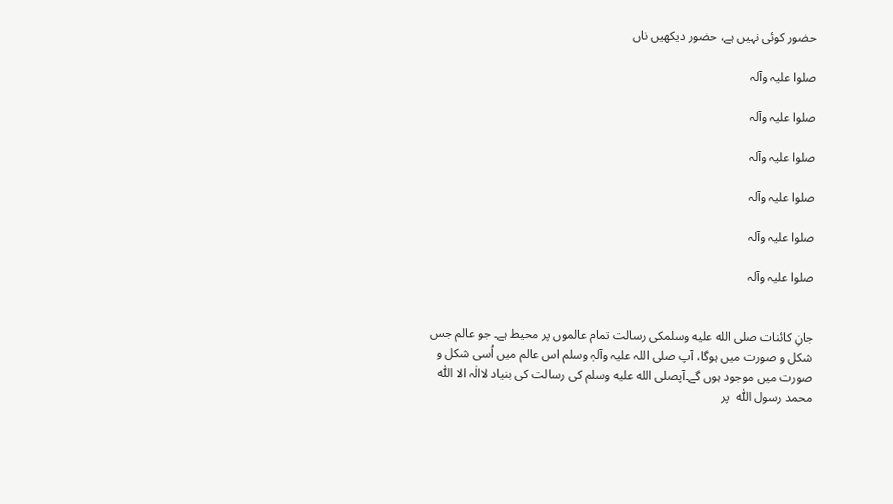حضور کوئی نہیں ہے، حضور دیکھیں ناں

صلوا علیہ وآلہ

صلوا علیہ وآلہ

صلوا علیہ وآلہ

صلوا علیہ وآلہ

صلوا علیہ وآلہ

صلوا علیہ وآلہ


جانِ کائنات صلى الله عليه وسلمکی رسالت تمام عالموں پر محیط ہے۔ جو عالم جس شکل و صورت میں ہوگا، آپ صلی اللہ علیہ وآلہٖ وسلم اس عالم میں اُسی شکل و صورت میں موجود ہوں گے۔آپصلى الله عليه وسلم کی رسالت کی بنیاد لاالٰہ الا اللّٰہ محمد رسول اللّٰہ  پر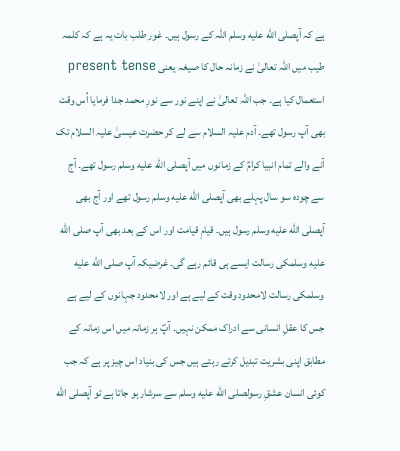ہے کہ آپصلى الله عليه وسلم اللہ کے رسول ہیں۔ غور طلب بات یہ ہے کہ کلمہ طیب میں اللہ تعالیٰ نے زمانہ حال کا صیغہ یعنی present tense استعمال کیا ہے۔ جب اللہ تعالیٰ نے اپنے نور سے نورِ محمد جدا فرمایا اُس وقت بھی آپ رسول تھے۔ آدم علیہ السلام سے لے کر حضرت عیسیٰ علیہ السلام تک آنے والے تمام انبیا کرامؑ کے زمانوں میں آپصلى الله عليه وسلم رسول تھے۔ آج سے چودہ سو سال پہلے بھی آپصلى الله عليه وسلم رسول تھے اور آج بھی آپصلى الله عليه وسلم رسول ہیں۔ قیامِ قیامت اور اس کے بعد بھی آپ صلى الله عليه وسلمکی رسالت ایسے ہی قائم رہے گی۔ غرضیکہ آپ صلى الله عليه وسلمکی رسالت لامحدود وقت کے لیے ہے اور لامحدود جہانوں کے لیے ہے جس کا عقلِ انسانی سے ادراک ممکن نہیں۔ آپؐ ہر زمانہ میں اس زمانہ کے مطابق اپنی بشریت تبدیل کرتے رہتے ہیں جس کی بنیاد اس چیز پر ہے کہ جب کوئی انسان عشقِ رسولصلى الله عليه وسلم سے سرشار ہو جاتا ہے تو آپصلى الله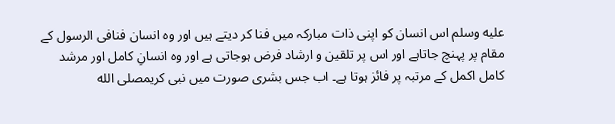عليه وسلم اس انسان کو اپنی ذات مبارکہ میں فنا کر دیتے ہیں اور وہ انسان فنافی الرسول کے مقام پر پہنچ جاتاہے اور اس پر تلقین و ارشاد فرض ہوجاتی ہے اور وہ انسانِ کامل اور مرشد کامل اکمل کے مرتبہ پر فائز ہوتا ہے۔ اب جس بشری صورت میں نبی کریمصلى الله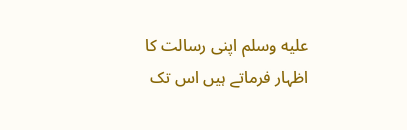عليه وسلم اپنی رسالت کا اظہار فرماتے ہیں اس تک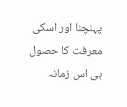پہنچنا اور اسکی معرفت کا حصول ہی اس زمانہ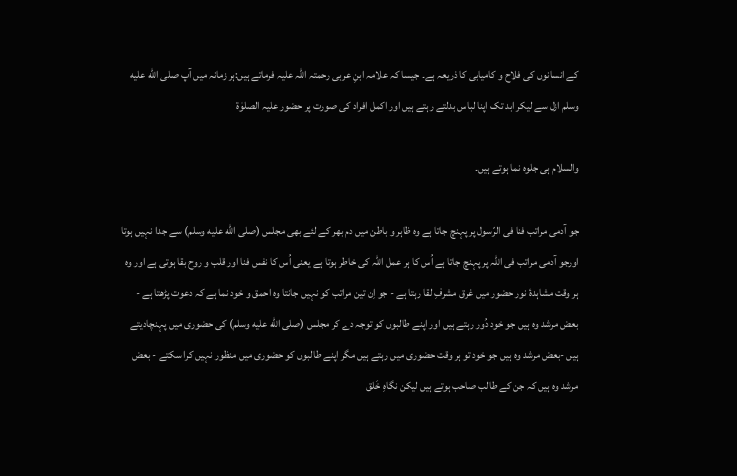کے انسانوں کی فلاح و کامیابی کا ذریعہ ہے۔ جیسا کہ علامہ ابنِ عربی رحمتہ اللہ علیہ فرماتے ہیں:ہر زمانہ میں آپ صلى الله عليه وسلم ازل سے لیکر ابد تک اپنا لباس بدلتے رہتے ہیں اور اکمل افراد کی صورت پر حضور علیہ الصلوٰۃ

والسلام ہی جلوہ نما ہوتے ہیں۔

جو آدمی مراتب فنا فی الرّسول پر پہنچ جاتا ہے وہ ظاہر و باطن میں دم بھر کے لئے بھی مجلس (صلى الله عليه وسلم) سے جدا نہیں ہوتا اورجو آدمی مراتب فی اللہ پر پہنچ جاتا ہے اُس کا ہر عمل اللہ کی خاطر ہوتا ہے یعنی اُس کا نفس فنا اور قلب و روح بقا ہوتی ہے اور وہ ہر وقت مشاہدۂ نور حضور میں غرق مشرفِ لقا رہتا ہے - جو اِن تین مراتب کو نہیں جانتا وہ احمق و خود نما ہے کہ دعوت پڑھتا ہے - بعض مرشد وہ ہیں جو خود دُور رہتے ہیں اور اپنے طالبوں کو توجہ دے کر مجلس (صلى الله عليه وسلم) کی حضوری میں پہنچادیتے ہیں -بعض مرشد وہ ہیں جو خود تو ہر وقت حضوری میں رہتے ہیں مگر اپنے طالبوں کو حضوری میں منظور نہیں کرا سکتے - بعض مرشد وہ ہیں کہ جن کے طالب صاحب ہوتے ہیں لیکن نگاہِ خَلق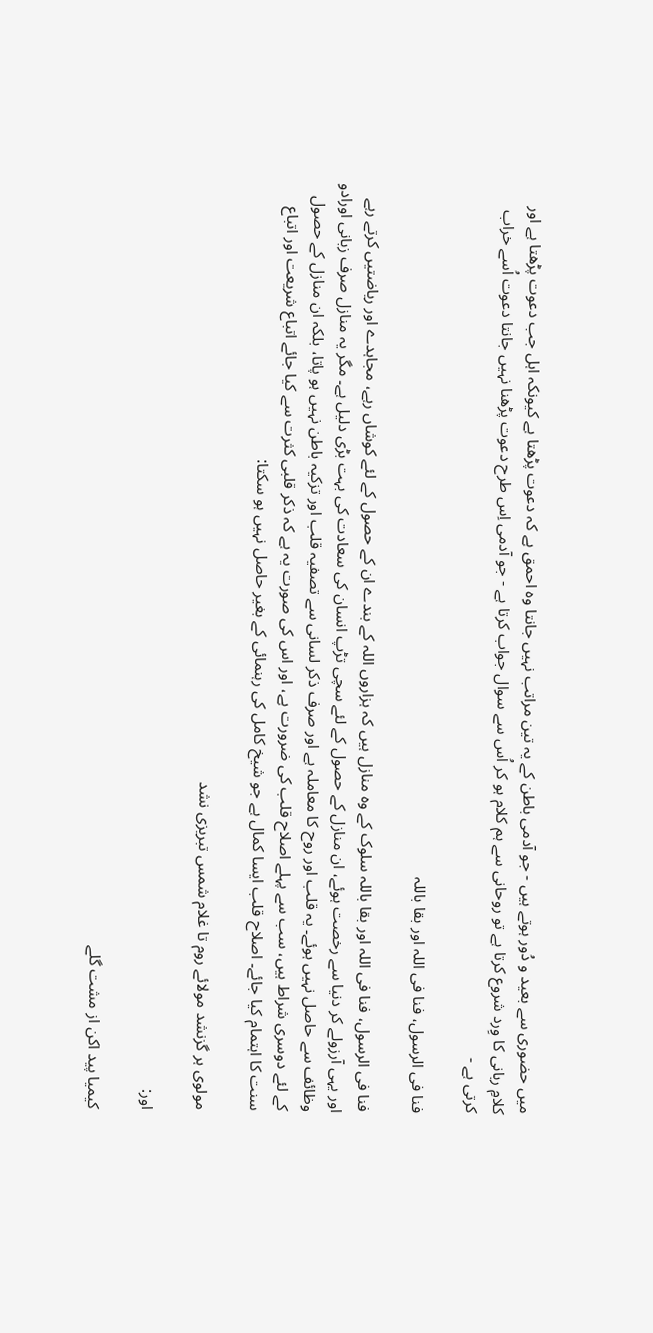میں حضوری سے بعید و دُور ہوتے ہیں - جو آدمی باطن کے یہ تین مراتب نہیں جانتا وہ احمق ہے کہ دعوت پڑھتا ہے کیونکہ اہل جب دعوت پڑھتا ہے اور کلامِ ربانی کا وِرد شروع کرتا ہے تو روحانی سے ہم کلام ہو کر اُس سے سوال جواب کرتا ہے - جو آدمی اِس طرح دعوت پڑھنا نہیں جانتا دعوت اُسے خراب کرتی ہے -

فنا فی الرسول، فنا فی اللہ اور بقا باللہ

فنا فی الرسول، فنا فی اللہ اور بقا باللہ سلوک کے وہ منازل ہیں کہ ہزاروں اللہ کے بندے ان کے حصول کے لئے کوشاں رہے، مجاہدے اور ریاضتیں کرتے رہے اور یہی آرزولے کر دنیا سے رخصت ہوئے، ان منازل کے حصول کے لئے سچی تڑپ انسان کی سعادت کی بہت بڑی دلیل ہے۔ مگر یہ منازل صرف زبانی اورادو وظائف سے حاصل نہیں ہوئے۔ یہ قلب اور روح کا معاملہ ہے اور صرف ذکر لسانی سے تصفیہ قلب اور تزکیہ باطن نہیں ہو پاتا، بلکہ ان منازل کے حصول کے لئے دوسری شراط ہیں، سب سے پہلے اصلاح قلب کی ضرورت ہے، اور اس کی صورت یہ ہے کہ ذکر قلبی کثرت سے کیا جائے اتباع شریعت اور اتباع سنت کا اہتمام کیا جائے۔ اصلاح قلب ایسا کمال ہے جو شیخ کامل کی رہنمائی کے بغیر حاصل نہیں ہو سکتا:

مولوی ہر گزنشد مولائے روم تا غلام شمس تبریزی نشد

اور:

کیمیا پید اکن از مشت گلے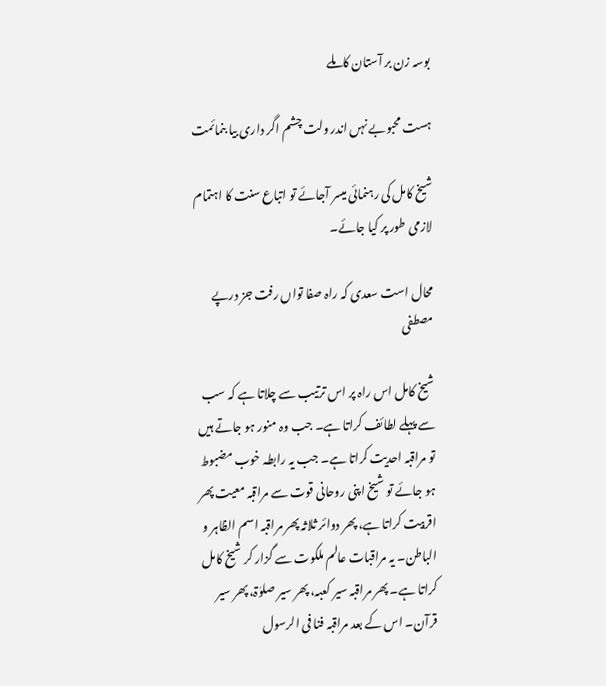بوسہ زن بر آستان کاملے

ہست محبوبے نہں اندر ولت چشم اگر داری بیا بنمائمت

شیخ کامل کی رہنمائی میسر آجائے تو اتباع سنت کا اہتمام لازمی طور پر کیا جائے۔

محال است سعدی کہ راہ صفا تواں رفت جز درپے مصطفی

شیخ کامل اس راہ پر اس ترتیب سے چلاتا ہے کہ سب سے پہلے لطائف کراتا ہے۔ جب وہ منور ہو جاتے ہیں تو مراقبہ احدیت کراتا ہے۔ جب یہ رابطہ خوب مضبوط ہو جائے تو شیخ اپنی روحانی قوت سے مراقبہ معیت پھر اقربیت کراتا ہے، پھر دوائر ثلاثہ پھر مراقبہ اسم الظاہر و الباطن۔ یہ مراقبات عالم ملکوت سے گزار کر شیخ کامل کراتا ہے۔ پھر مراقبہ سیر کعبہ، پھر سیر صلوٰۃ، پھر سیر قرآن۔ اس کے بعد مراقبہ فنا فی الرسول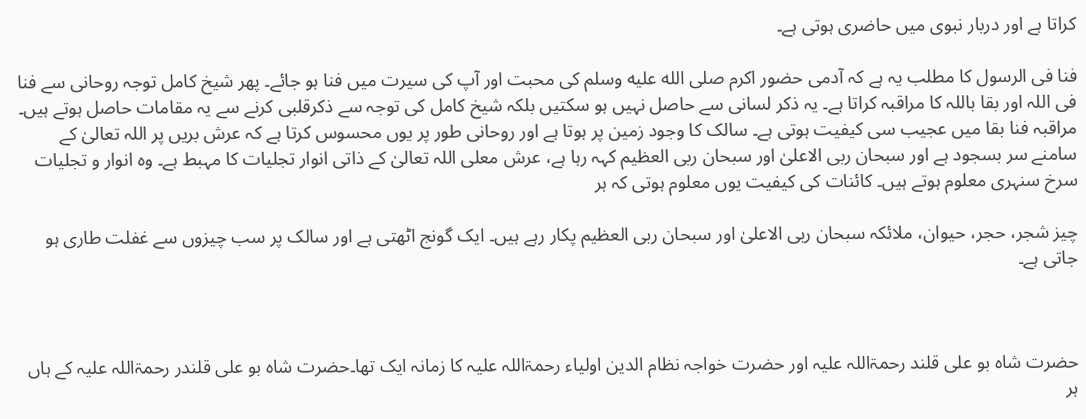کراتا ہے اور دربار نبوی میں حاضری ہوتی ہے۔

فنا فی الرسول کا مطلب یہ ہے کہ آدمی حضور اکرم صلى الله عليه وسلم کی محبت اور آپ کی سیرت میں فنا ہو جائے۔ پھر شیخ کامل توجہ روحانی سے فنا فی اللہ اور بقا باللہ کا مراقبہ کراتا ہے۔ یہ ذکر لسانی سے حاصل نہیں ہو سکتیں بلکہ شیخ کامل کی توجہ سے ذکرقلبی کرنے سے یہ مقامات حاصل ہوتے ہیں۔ مراقبہ فنا بقا میں عجیب سی کیفیت ہوتی ہے۔ سالک کا وجود زمین پر ہوتا ہے اور روحانی طور پر یوں محسوس کرتا ہے کہ عرش بریں پر اللہ تعالیٰ کے سامنے سر بسجود ہے اور سبحان ربی الاعلیٰ اور سبحان ربی العظیم کہہ رہا ہے، عرش معلی اللہ تعالیٰ کے ذاتی انوار تجلیات کا مہبط ہے۔ وہ انوار و تجلیات سرخ سنہری معلوم ہوتے ہیں۔ کائنات کی کیفیت یوں معلوم ہوتی کہ ہر

چیز شجر، حجر، حیوان، ملائکہ سبحان ربی الاعلیٰ اور سبحان ربی العظیم پکار رہے ہیں۔ ایک گونج اٹھتی ہے اور سالک پر سب چیزوں سے غفلت طاری ہو جاتی ہے۔



حضرت شاہ بو علی قلند رحمۃاللہ علیہ اور حضرت خواجہ نظام الدین اولیاء رحمۃاللہ علیہ کا زمانہ ایک تھا۔حضرت شاہ بو علی قلندر رحمۃاللہ علیہ کے ہاں ہر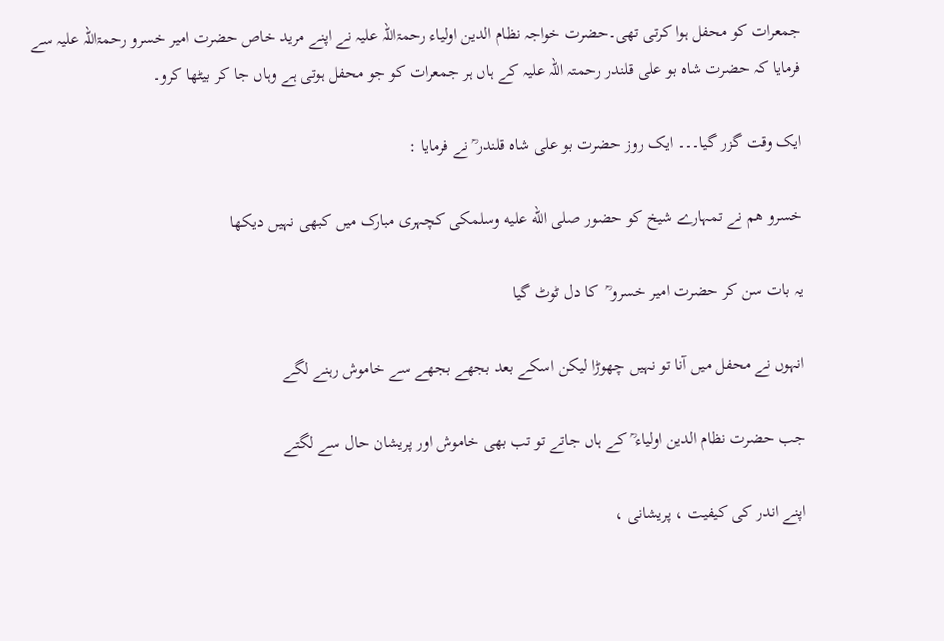جمعرات کو محفل ہوا کرتی تھی۔حضرت خواجہ نظام الدین اولیاء رحمۃاللہ علیہ نے اپنے مرید خاص حضرت امیر خسرو رحمۃاللہ علیہ سے فرمایا کہ حضرت شاہ بو علی قلندر رحمتہ اللہ علیہ کے ہاں ہر جمعرات کو جو محفل ہوتی ہے وہاں جا کر بیٹھا کرو۔

ایک وقت گزر گیا۔۔۔ ایک روز حضرت بو علی شاہ قلندر ؒ نے فرمایا :

خسرو ھم نے تمہارے شیخ کو حضور صلى الله عليه وسلمکی کچہری مبارک میں کبھی نہیں دیکھا

یہ بات سن کر حضرت امیر خسرو ؒ  کا دل ٹوٹ گیا

انہوں نے محفل میں آنا تو نہیں چھوڑا لیکن اسکے بعد بجھے بجھے سے خاموش رہنے لگے

جب حضرت نظام الدین اولیاء ؒ کے ہاں جاتے تو تب بھی خاموش اور پریشان حال سے لگتے

اپنے اندر کی کیفیت ، پریشانی ،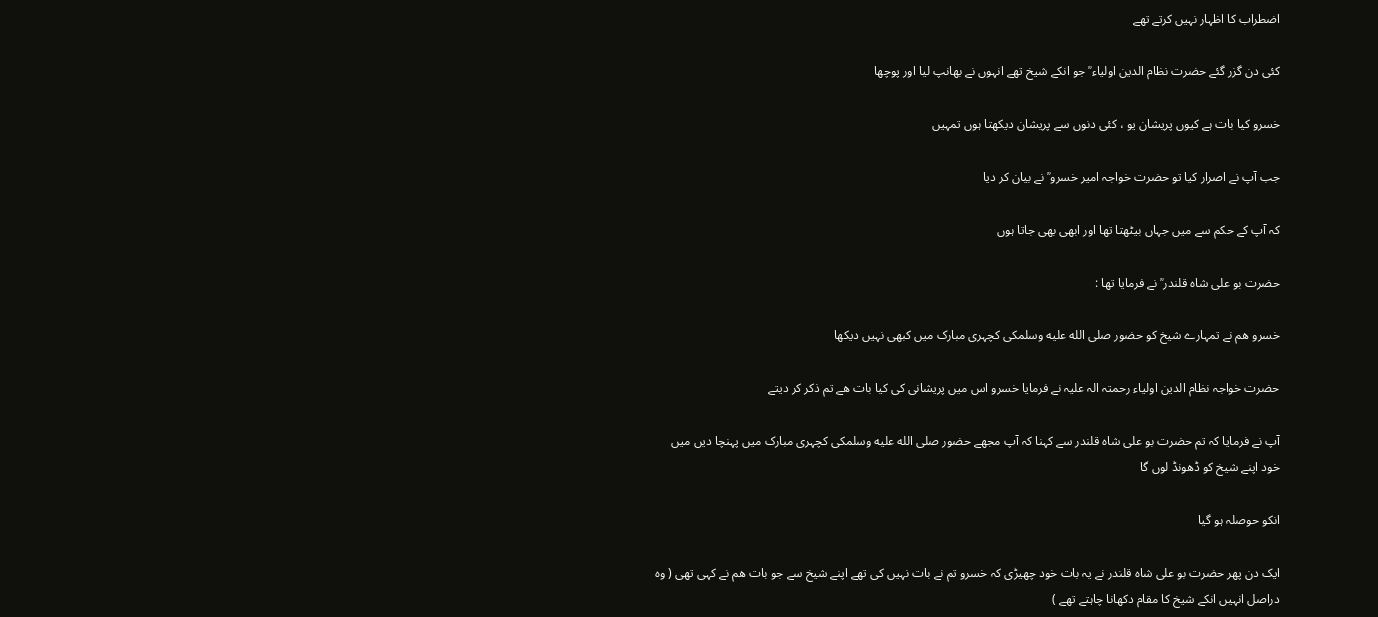اضطراب کا اظہار نہیں کرتے تھے

کئی دن گزر گئے حضرت نظام الدین اولیاء ؒ جو انکے شیخ تھے انہوں نے بھانپ لیا اور پوچھا

خسرو کیا بات ہے کیوں پریشان یو ، کئی دنوں سے پریشان دیکھتا ہوں تمہیں

جب آپ نے اصرار کیا تو حضرت خواجہ امیر خسرو ؒ نے بیان کر دیا

کہ آپ کے حکم سے میں جہاں بیٹھتا تھا اور ابھی بھی جاتا ہوں

حضرت بو علی شاہ قلندر ؒ نے فرمایا تھا :

خسرو ھم نے تمہارے شیخ کو حضور صلى الله عليه وسلمکی کچہری مبارک میں کبھی نہیں دیکھا

حضرت خواجہ نظام الدین اولیاء رحمتہ الہ علیہ نے فرمایا خسرو اس میں پریشانی کی کیا بات ھے تم ذکر کر دیتے

آپ نے فرمایا کہ تم حضرت بو علی شاہ قلندر سے کہنا کہ آپ مجھے حضور صلى الله عليه وسلمکی کچہری مبارک میں پہنچا دیں میں خود اپنے شیخ کو ڈھونڈ لوں گا

انکو حوصلہ ہو گیا

ایک دن پھر حضرت بو علی شاہ قلندر نے یہ بات خود چھیڑی کہ خسرو تم نے بات نہیں کی تھے اپنے شیخ سے جو بات ھم نے کہی تھی ( وہ دراصل انہیں انکے شیخ کا مقام دکھانا چاہتے تھے )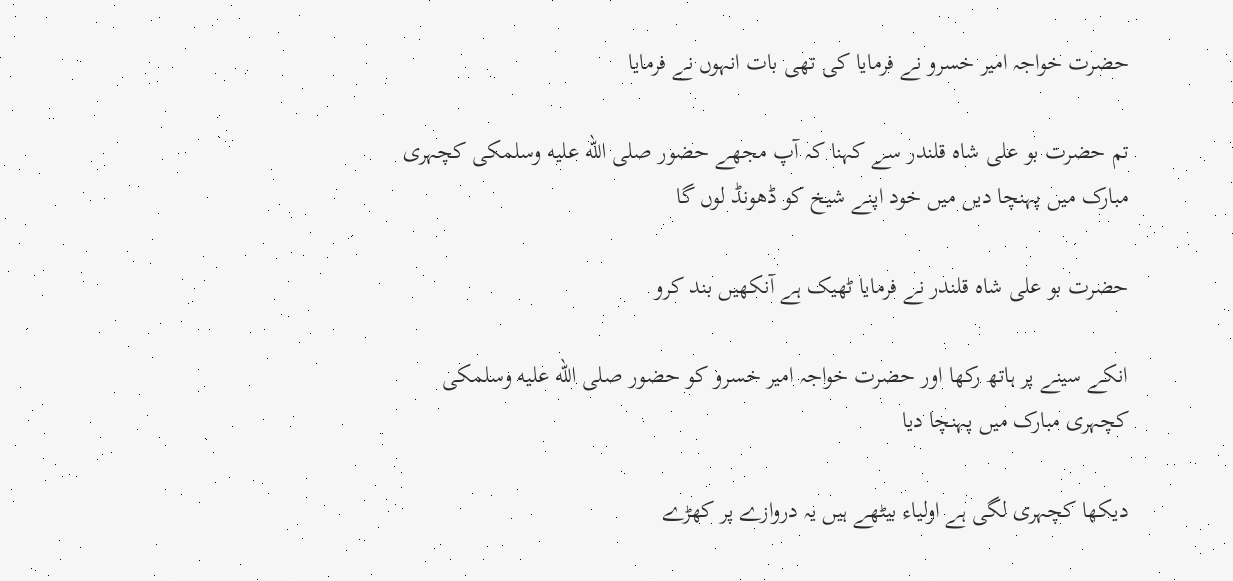حضرت خواجہ امیر خسرو نے فرمایا کی تھی بات انہوں نے فرمایا

تم حضرت بو علی شاہ قلندر سے کہنا کہ آپ مجھے حضور صلى الله عليه وسلمکی کچہری مبارک میں پہنچا دیں میں خود اپنے شیخ کو ڈھونڈ لوں گا

حضرت بو علی شاہ قلندر نے فرمایا ٹھیک ہے آنکھیں بند کرو

انکے سینے پر ہاتھ رکھا اور حضرت خواجہ امیر خسرو کو حضور صلى الله عليه وسلمکی کچہری مبارک میں پہنچا دیا

دیکھا کچہری لگی ہے اولیاء بیٹھے ہیں یہ دروازے پر کھڑے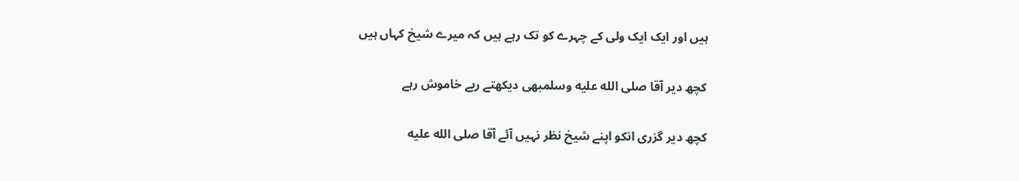ہیں اور ایک ایک ولی کے چہرے کو تک رہے ہیں کہ میرے شیخ کہاں ہیں

کچھ دیر آقا صلى الله عليه وسلمبھی دیکھتے ریے خاموش رہے

کچھ دیر گزری انکو اپنے شیخ نظر نہیں آئے آقا صلى الله عليه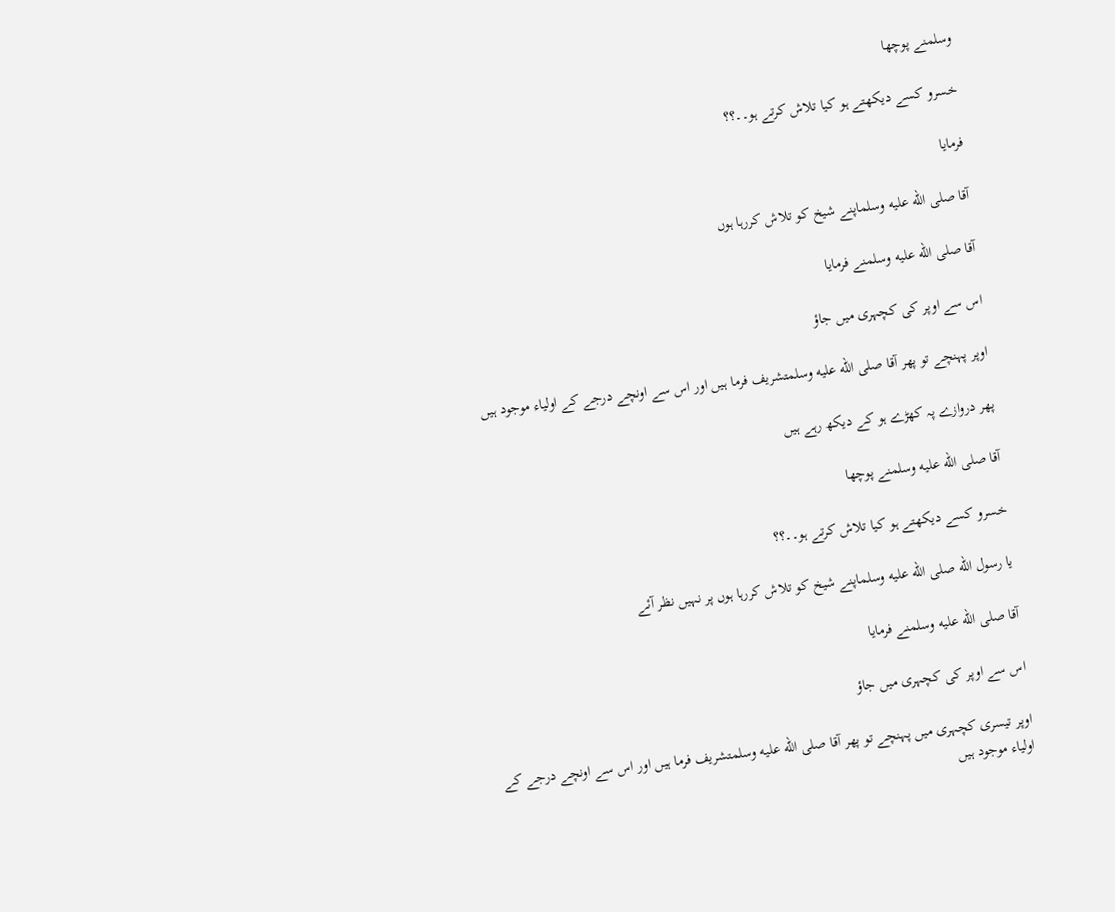وسلمنے پوچھا

خسرو کسے دیکھتے ہو کیا تلاش کرتے ہو۔۔؟؟

فرمایا

آقا صلى الله عليه وسلماپنے شیخ کو تلاش کررہا ہوں

آقا صلى الله عليه وسلمنے فرمایا

اس سے اوپر کی کچہری میں جاؤ

اوپر پہنچے تو پھر آقا صلى الله عليه وسلمتشریف فرما ہیں اور اس سے اونچے درجے کے اولیاء موجود ہیں

پھر دروازے پہ کھڑے ہو کے دیکھ رہے ہیں

آقا صلى الله عليه وسلمنے پوچھا

خسرو کسے دیکھتے ہو کیا تلاش کرتے ہو۔۔؟؟

یا رسول الله صلى الله عليه وسلماپنے شیخ کو تلاش کررہا ہوں پر نہیں نظر آئے

آقا صلى الله عليه وسلمنے فرمایا

اس سے اوپر کی کچہری میں جاؤ

اوپر تیسری کچہری میں پہنچے تو پھر آقا صلى الله عليه وسلمتشریف فرما ہیں اور اس سے اونچے درجے کے اولیاء موجود ہیں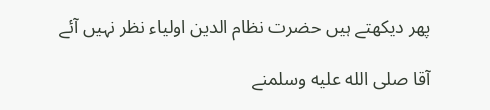پھر دیکھتے ہیں حضرت نظام الدین اولیاء نظر نہیں آئے

آقا صلى الله عليه وسلمنے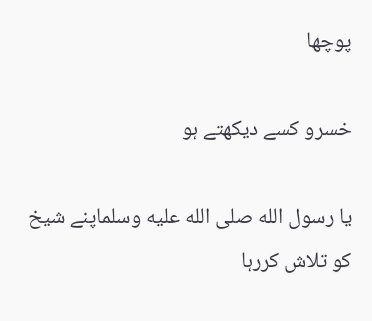پوچھا

خسرو کسے دیکھتے ہو

یا رسول الله صلى الله عليه وسلماپنے شیخ کو تلاش کررہا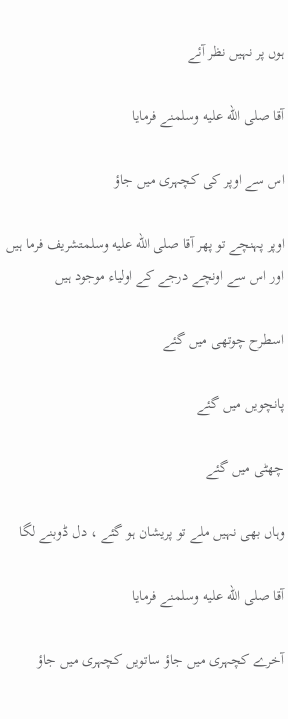ہوں پر نہیں نظر آئے

آقا صلى الله عليه وسلمنے فرمایا

اس سے اوپر کی کچہری میں جاؤ

اوپر پہنچے تو پھر آقا صلى الله عليه وسلمتشریف فرما ہیں اور اس سے اونچے درجے کے اولیاء موجود ہیں

اسطرح چوتھی میں گئے

پانچویں میں گئے

چھٹی میں گئے

وہاں بھی نہیں ملے تو پریشان ہو گئے ، دل ڈوبنے لگا

آقا صلى الله عليه وسلمنے فرمایا

آخرے کچہری میں جاؤ ساتویں کچہری میں جاؤ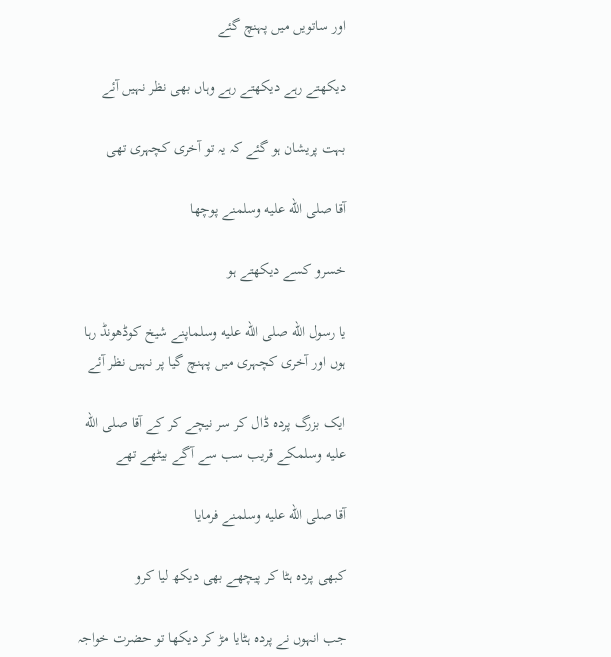اور ساتویں میں پہنچ گئے

دیکھتے رہے دیکھتے رہے وہاں بھی نظر نہیں آئے

بہت پریشان ہو گئے کہ یہ تو آخری کچہری تھی

آقا صلى الله عليه وسلمنے پوچھا

خسرو کسے دیکھتے ہو

یا رسول الله صلى الله عليه وسلماپنے شیخ کوڈھونڈ رہا ہوں اور آخری کچہری میں پہنچ گیا پر نہیں نظر آئے

ایک بزرگ پردہ ڈال کر سر نیچے کر کے آقا صلى الله عليه وسلمکے قریب سب سے آگے بیٹھے تھے

آقا صلى الله عليه وسلمنے فرمایا

کبھی پردہ ہٹا کر پیچھے بھی دیکھ لیا کرو

جب انہوں نے پردہ ہٹایا مڑ کر دیکھا تو حضرت خواجہ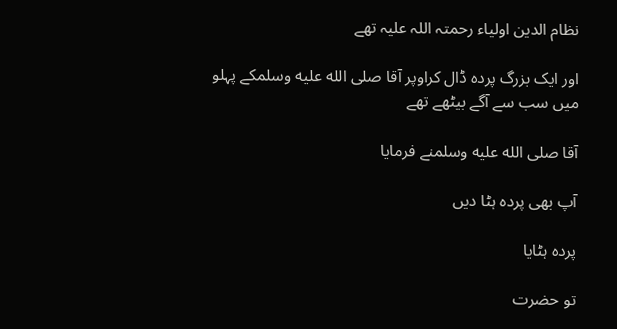نظام الدین اولیاء رحمتہ اللہ علیہ تھے

اور ایک بزرگ پردہ ڈال کراوپر آقا صلى الله عليه وسلمکے پہلو میں سب سے آگے بیٹھے تھے

آقا صلى الله عليه وسلمنے فرمایا

آپ بھی پردہ ہٹا دیں

پردہ ہٹایا

تو حضرت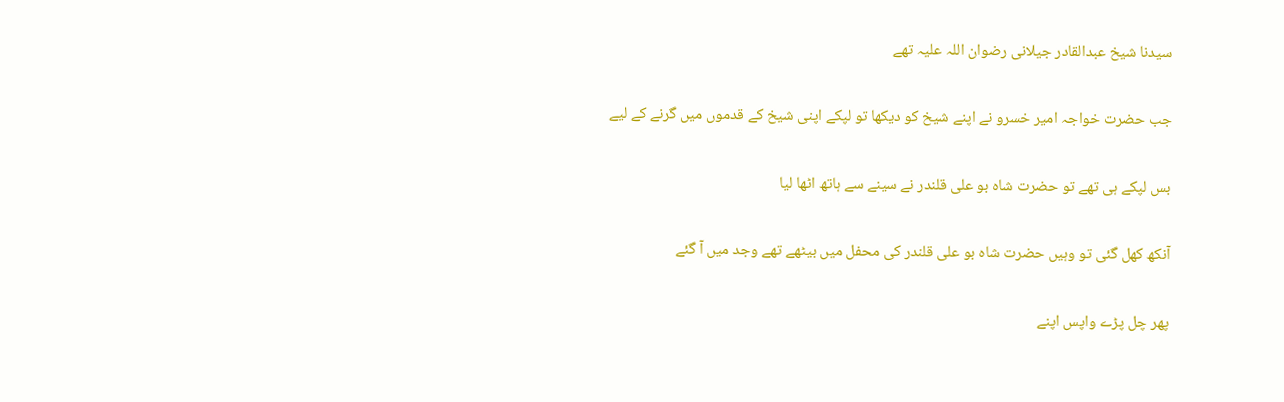سیدنا شیخ عبدالقادر جیلانی رضوان اللہ علیہ تھے

جب حضرت خواجہ امیر خسرو نے اپنے شیخ کو دیکھا تو لپکے اپنی شیخ کے قدموں میں گرنے کے لیے

بس لپکے ہی تھے تو حضرت شاہ بو علی قلندر نے سینے سے ہاتھ اٹھا لیا

آنکھ کھل گئی تو وہیں حضرت شاہ بو علی قلندر کی محفل میں بیٹھے تھے وجد میں آ گئے

پھر چل پڑے واپس اپنے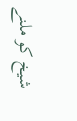شیخ کو ملنے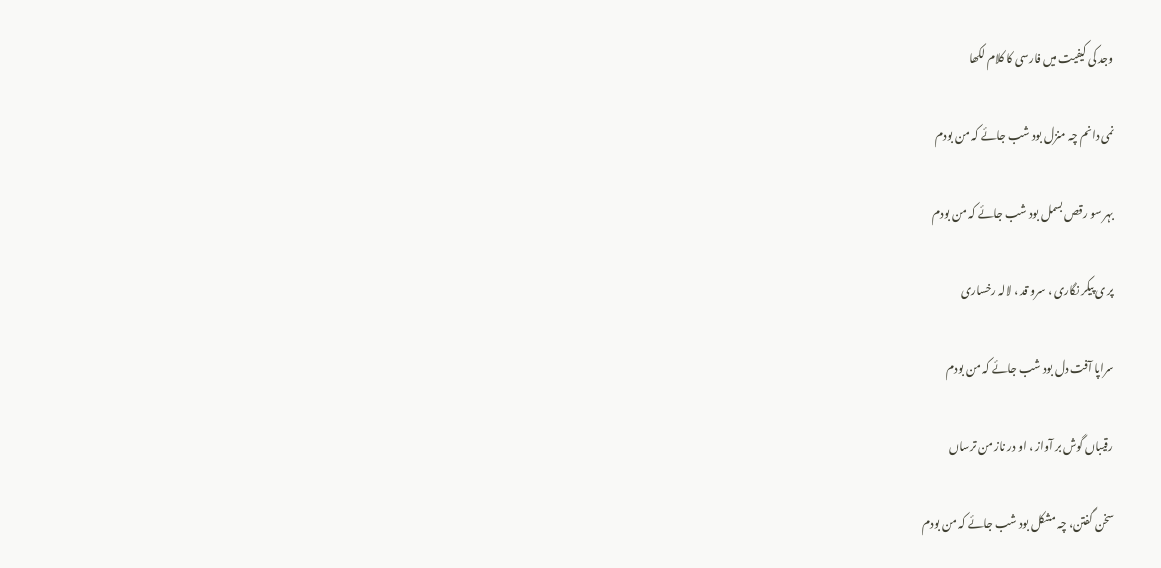وجد کی کیفیت میں فارسی کا کلام لکھا

نمی دانم چہ منزل بود شب جائے کہ من بودم

بہر سو رقص بسمل بود شب جائے کہ من بودم

پر ی پیکر نگاری ، سرو قد ، لالہ رخساری

سراپا آفت دل بود شب جائے کہ من بودم

رقیباں گوش بر آواز ، او در ناز من ترساں

سخن گفتن، چہ مشکل بود شب جائے کہ من بودم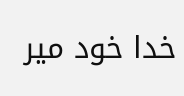خدا خود میر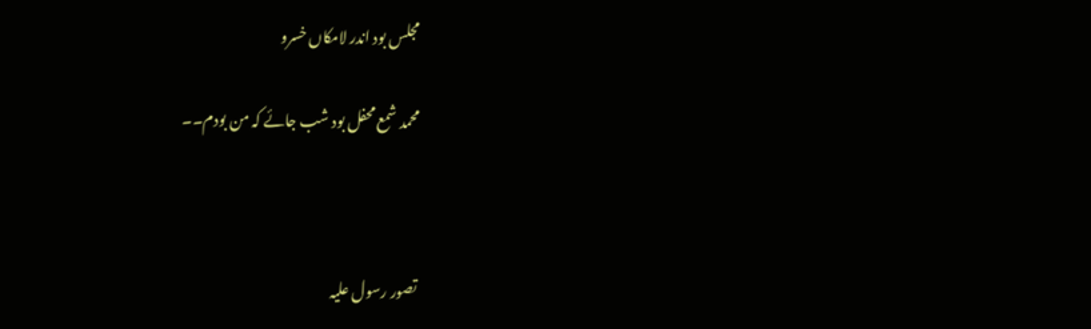مجلس بود اندر لامکاں خسرو

محمد شمع محفل بود شب جائے کہ من بودم۔۔



تصور رسول علیہ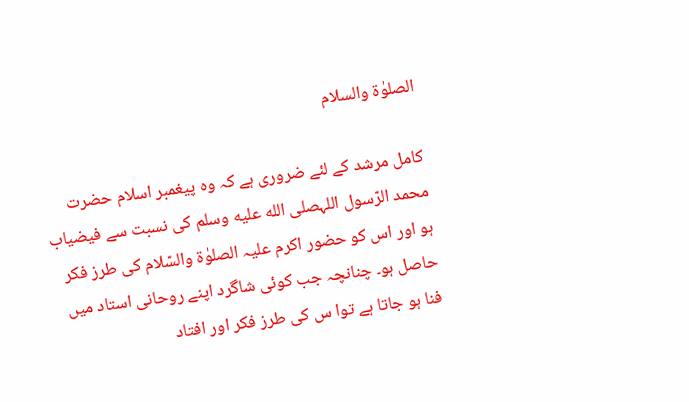الصلوٰۃ والسلام

کامل مرشد کے لئے ضروری ہے کہ وہ پیغمبر اسلام حضرت محمد الرّسول اللہصلى الله عليه وسلم کی نسبت سے فیضیاب ہو اور اس کو حضور اکرم علیہ الصلوٰۃ والسّلام کی طرز فکر حاصل ہو۔ چنانچہ جب کوئی شاگرد اپنے روحانی استاد میں فنا ہو جاتا ہے توا س کی طرز فکر اور افتاد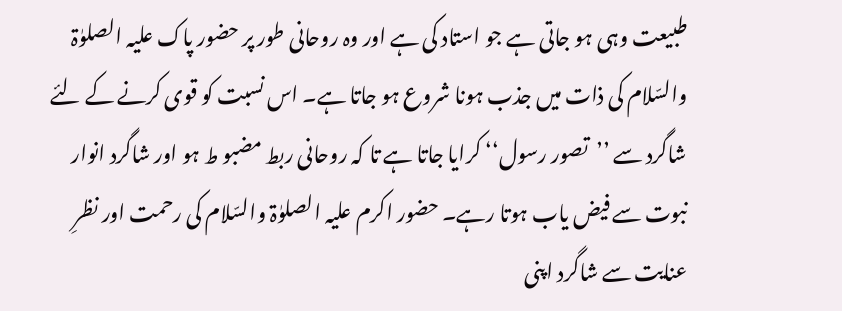طبیعت وہی ہو جاتی ہے جو استاد کی ہے اور وہ روحانی طور پر حضور پاک علیہ الصلوٰۃ والسّلام کی ذات میں جذب ہونا شروع ہو جاتا ہے۔ اس نسبت کو قوی کرنے کے لئے شاگرد سے ’’تصور رسول‘‘ کرایا جاتا ہے تا کہ روحانی ربط مضبو ط ہو اور شاگرد انوار نبوت سے فیض یاب ہوتا رہے۔ حضور اکرم علیہ الصلوٰۃ والسّلام کی رحمت اور نظرِ عنایت سے شاگرد اپنی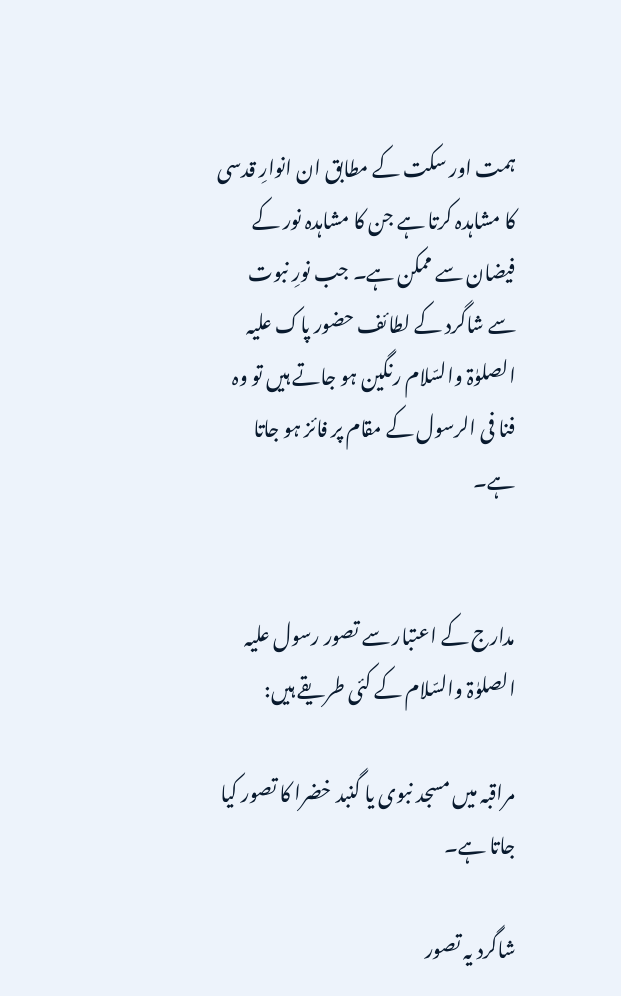ہمت اور سکت کے مطابق ان انوارِ قدسی کا مشاہدہ کرتا ہے جن کا مشاہدہ نور کے فیضان سے ممکن ہے۔ جب نورِ نبوت سے شاگرد کے لطائف حضور پاک علیہ الصلوٰۃ والسّلام رنگین ہو جاتے ہیں تو وہ فنا فی الرسول کے مقام پر فائز ہو جاتا ہے۔


مدارج کے اعتبار سے تصور رسول علیہ الصلوٰۃ والسّلام کے کئی طریقے ہیں:

مراقبہ میں مسجد نبوی یا گنبد خضرا کا تصور کیا جاتا ہے۔

شاگرد یہ تصور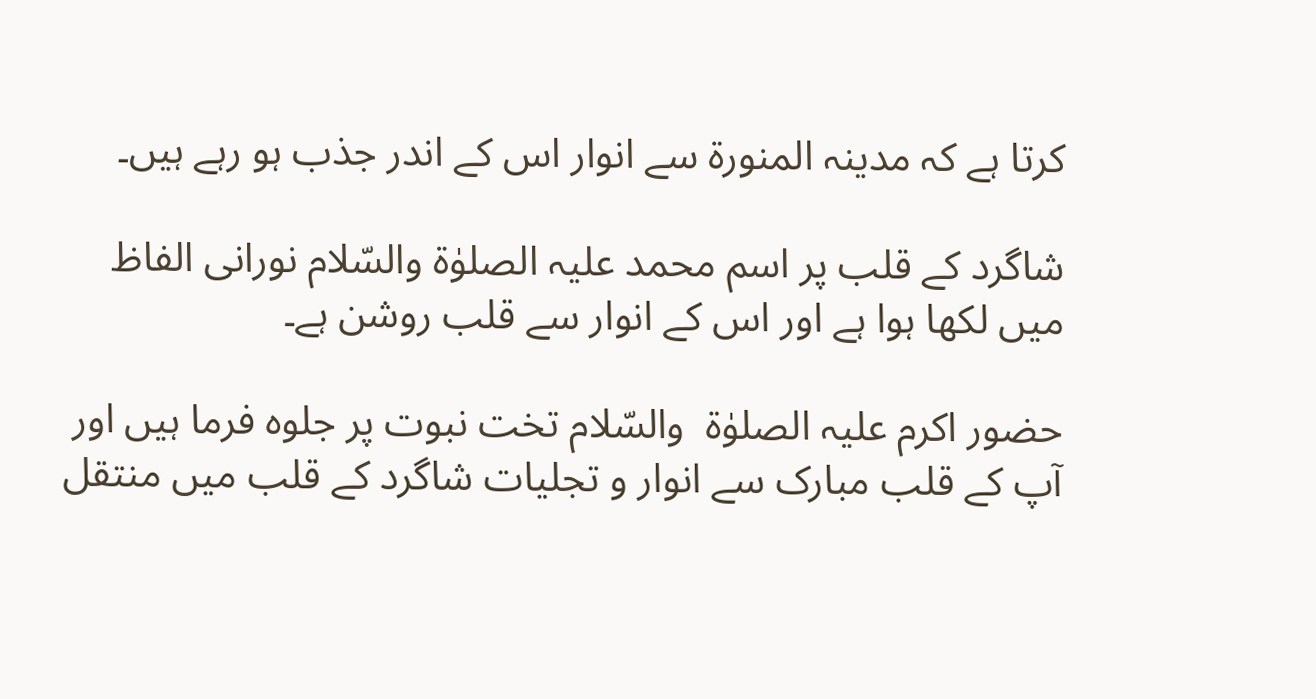کرتا ہے کہ مدینہ المنورۃ سے انوار اس کے اندر جذب ہو رہے ہیں۔

شاگرد کے قلب پر اسم محمد علیہ الصلوٰۃ والسّلام نورانی الفاظ میں لکھا ہوا ہے اور اس کے انوار سے قلب روشن ہے۔

حضور اکرم علیہ الصلوٰۃ  والسّلام تخت نبوت پر جلوہ فرما ہیں اور آپ کے قلب مبارک سے انوار و تجلیات شاگرد کے قلب میں منتقل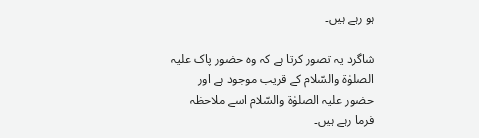ہو رہے ہیں۔

شاگرد یہ تصور کرتا ہے کہ وہ حضور پاک علیہ الصلوٰۃ والسّلام کے قریب موجود ہے اور حضور علیہ الصلوٰۃ والسّلام اسے ملاحظہ فرما رہے ہیں۔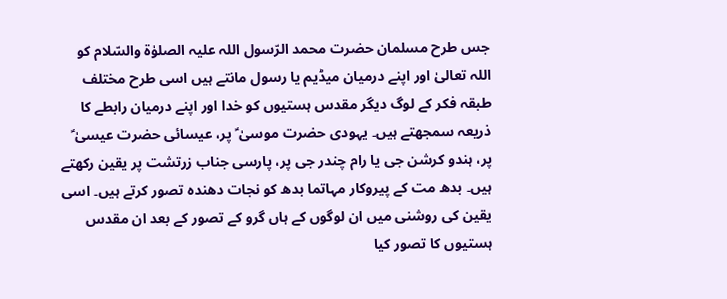جس طرح مسلمان حضرت محمد الرّسول اللہ علیہ الصلوٰۃ والسّلام کو اللہ تعالیٰ اور اپنے درمیان میڈیم یا رسول مانتے ہیں اسی طرح مختلف طبقہ فکر کے لوگ دیگر مقدس ہستیوں کو خدا اور اپنے درمیان رابطے کا ذریعہ سمجھتے ہیں۔ یہودی حضرت موسیٰ ؑ پر، عیسائی حضرت عیسیٰ ؑ پر، ہندو کرشن جی یا رام چندر جی پر، پارسی جناب زرتشت پر یقین رکھتے ہیں۔ بدھ مت کے پیروکار مہاتما بدھ کو نجات دھندہ تصور کرتے ہیں۔ اسی یقین کی روشنی میں ان لوگوں کے ہاں گرو کے تصور کے بعد ان مقدس ہستیوں کا تصور کیا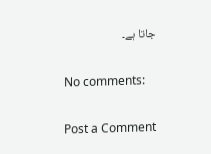جاتا ہے۔

No comments:

Post a Comment